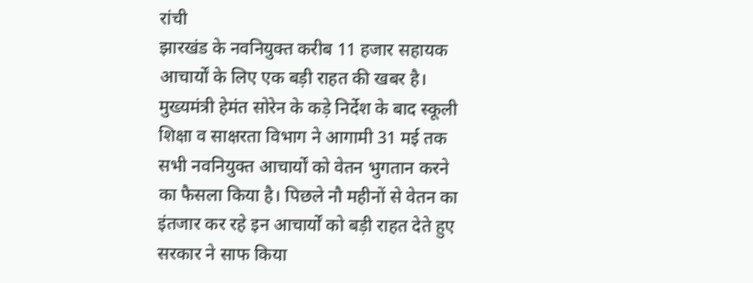रांची
झारखंड के नवनियुक्त करीब 11 हजार सहायक आचार्यों के लिए एक बड़ी राहत की खबर है। मुख्यमंत्री हेमंत सोरेन के कड़े निर्देश के बाद स्कूली शिक्षा व साक्षरता विभाग ने आगामी 31 मई तक सभी नवनियुक्त आचार्यों को वेतन भुगतान करने का फैसला किया है। पिछले नौ महीनों से वेतन का इंतजार कर रहे इन आचार्यों को बड़ी राहत देते हुए सरकार ने साफ किया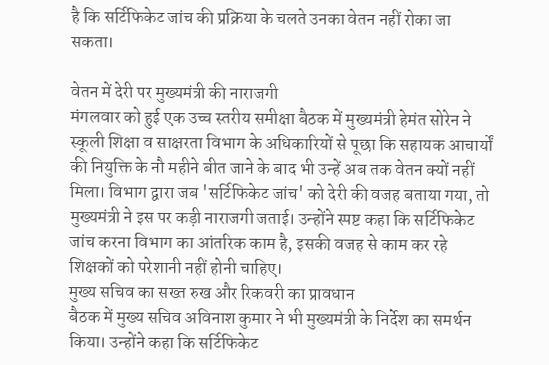है कि सर्टिफिकेट जांच की प्रक्रिया के चलते उनका वेतन नहीं रोका जा सकता।

वेतन में देरी पर मुख्यमंत्री की नाराजगी
मंगलवार को हुई एक उच्च स्तरीय समीक्षा बैठक में मुख्यमंत्री हेमंत सोरेन ने स्कूली शिक्षा व साक्षरता विभाग के अधिकारियों से पूछा कि सहायक आचार्यों की नियुक्ति के नौ महीने बीत जाने के बाद भी उन्हें अब तक वेतन क्यों नहीं मिला। विभाग द्वारा जब 'सर्टिफिकेट जांच' को देरी की वजह बताया गया, तो मुख्यमंत्री ने इस पर कड़ी नाराजगी जताई। उन्होंने स्पष्ट कहा कि सर्टिफिकेट जांच करना विभाग का आंतरिक काम है, इसकी वजह से काम कर रहे शिक्षकों को परेशानी नहीं होनी चाहिए।
मुख्य सचिव का सख्त रुख और रिकवरी का प्रावधान
बैठक में मुख्य सचिव अविनाश कुमार ने भी मुख्यमंत्री के निर्देश का समर्थन किया। उन्होंने कहा कि सर्टिफिकेट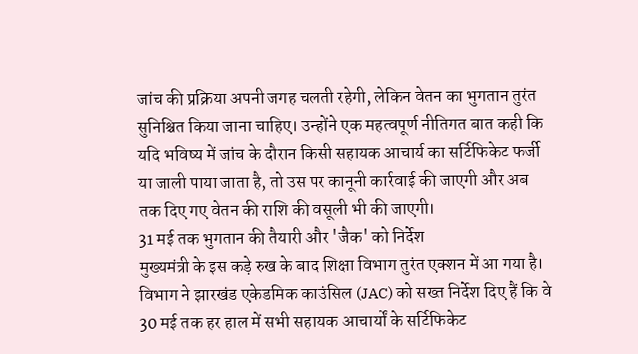जांच की प्रक्रिया अपनी जगह चलती रहेगी, लेकिन वेतन का भुगतान तुरंत सुनिश्चित किया जाना चाहिए। उन्होंने एक महत्वपूर्ण नीतिगत बात कही कि यदि भविष्य में जांच के दौरान किसी सहायक आचार्य का सर्टिफिकेट फर्जी या जाली पाया जाता है, तो उस पर कानूनी कार्रवाई की जाएगी और अब तक दिए गए वेतन की राशि की वसूली भी की जाएगी।
31 मई तक भुगतान की तैयारी और 'जैक' को निर्देश
मुख्यमंत्री के इस कड़े रुख के बाद शिक्षा विभाग तुरंत एक्शन में आ गया है। विभाग ने झारखंड एकेडमिक काउंसिल (JAC) को सख्त निर्देश दिए हैं कि वे 30 मई तक हर हाल में सभी सहायक आचार्यों के सर्टिफिकेट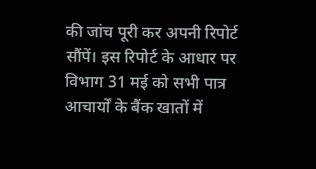की जांच पूरी कर अपनी रिपोर्ट सौंपें। इस रिपोर्ट के आधार पर विभाग 31 मई को सभी पात्र आचार्यों के बैंक खातों में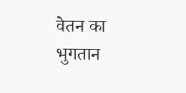वेतन का भुगतान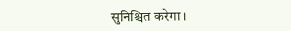सुनिश्चित करेगा।